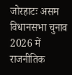जोरहाटः असम विधानसभा चुनाव 2026 में राजनीतिक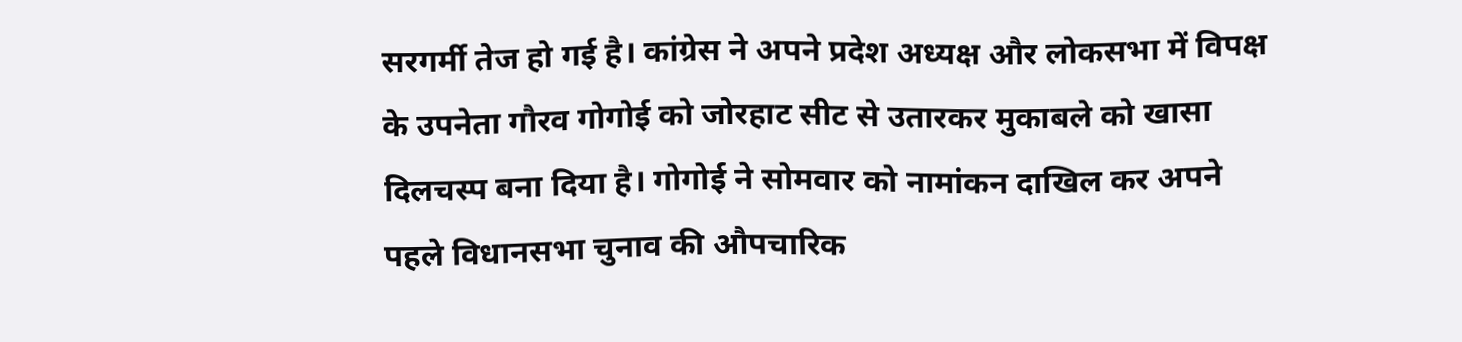सरगर्मी तेज हो गई है। कांग्रेस ने अपने प्रदेश अध्यक्ष और लोकसभा में विपक्ष के उपनेता गौरव गोगोई को जोरहाट सीट से उतारकर मुकाबले को खासा दिलचस्प बना दिया है। गोगोई ने सोमवार को नामांकन दाखिल कर अपने पहले विधानसभा चुनाव की औपचारिक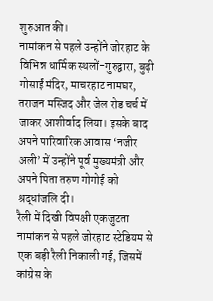शुरुआत की।
नामांकन से पहले उन्होंने जोरहाट के विभिन्न धार्मिक स्थलों-गुरुद्वारा, बुढ़ी गोसाईं मंदिर, माचरहाट नामघर, तराजन मस्जिद और जेल रोड चर्च में जाकर आशीर्वाद लिया। इसके बाद अपने पारिवारिक आवास ‘नजीर अली’ में उन्होंने पूर्व मुख्यमंत्री और अपने पिता तरुण गोगोई को श्रद्धांजलि दी।
रैली में दिखी विपक्षी एकजुटता
नामांकन से पहले जोरहाट स्टेडियम से एक बड़ी रैली निकाली गई, जिसमें कांग्रेस के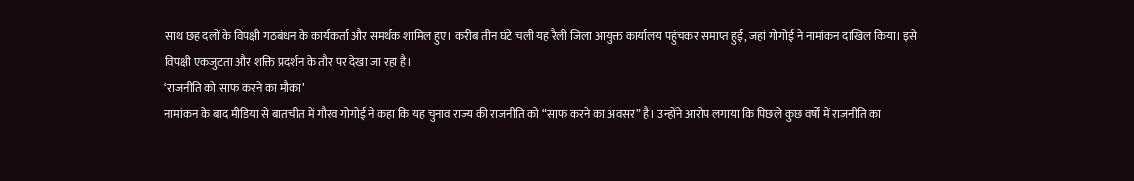साथ छह दलों के विपक्षी गठबंधन के कार्यकर्ता और समर्थक शामिल हुए। करीब तीन घंटे चली यह रैली जिला आयुक्त कार्यालय पहुंचकर समाप्त हुई, जहां गोगोई ने नामांकन दाखिल किया। इसे विपक्षी एकजुटता और शक्ति प्रदर्शन के तौर पर देखा जा रहा है।
‘राजनीति को साफ करने का मौका’
नामांकन के बाद मीडिया से बातचीत में गौरव गोगोई ने कहा कि यह चुनाव राज्य की राजनीति को “साफ करने का अवसर” है। उन्होंने आरोप लगाया कि पिछले कुछ वर्षों में राजनीति का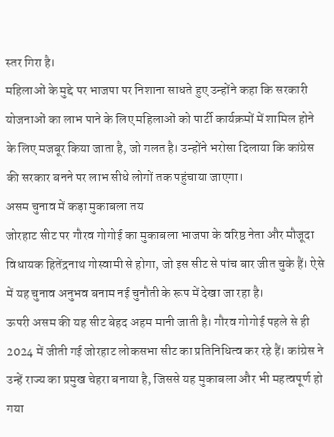स्तर गिरा है।
महिलाओं के मुद्दे पर भाजपा पर निशाना साधते हुए उन्होंने कहा कि सरकारी योजनाओं का लाभ पाने के लिए महिलाओं को पार्टी कार्यक्रमों में शामिल होने के लिए मजबूर किया जाता है, जो गलत है। उन्होंने भरोसा दिलाया कि कांग्रेस की सरकार बनने पर लाभ सीधे लोगों तक पहुंचाया जाएगा।
असम चुनाव में कड़ा मुकाबला तय
जोरहाट सीट पर गौरव गोगोई का मुकाबला भाजपा के वरिष्ठ नेता और मौजूदा विधायक हितेंद्रनाथ गोस्वामी से होगा, जो इस सीट से पांच बार जीत चुके हैं। ऐसे में यह चुनाव अनुभव बनाम नई चुनौती के रूप में देखा जा रहा है।
ऊपरी असम की यह सीट बेहद अहम मानी जाती है। गौरव गोगोई पहले से ही 2024 में जीती गई जोरहाट लोकसभा सीट का प्रतिनिधित्व कर रहे हैं। कांग्रेस ने उन्हें राज्य का प्रमुख चेहरा बनाया है, जिससे यह मुकाबला और भी महत्वपूर्ण हो गया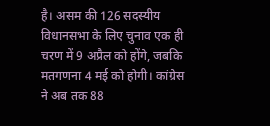है। असम की 126 सदस्यीय विधानसभा के लिए चुनाव एक ही चरण में 9 अप्रैल को होंगे, जबकि मतगणना 4 मई को होगी। कांग्रेस ने अब तक 88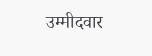उम्मीदवार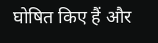घोषित किए हैं और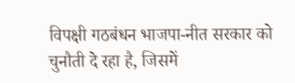विपक्षी गठबंधन भाजपा-नीत सरकार को चुनौती दे रहा है, जिसमें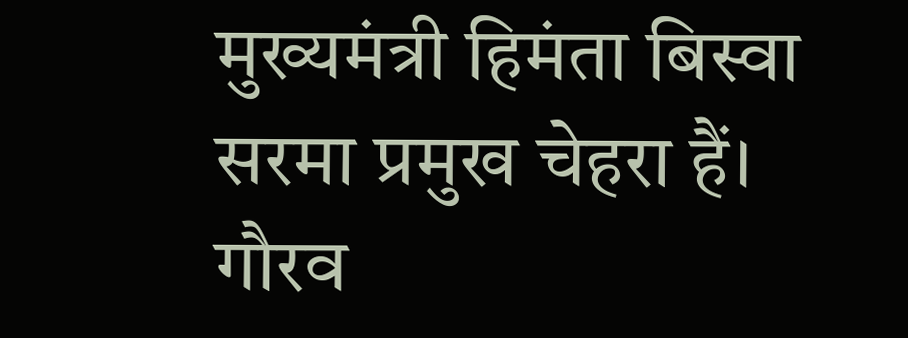मुख्यमंत्री हिमंता बिस्वा सरमा प्रमुख चेहरा हैं।
गौरव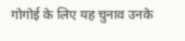गोगोई के लिए यह चुनाव उनके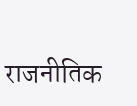राजनीतिक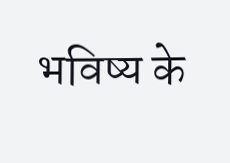भविष्य के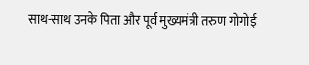साथ-साथ उनके पिता और पूर्व मुख्यमंत्री तरुण गोगोई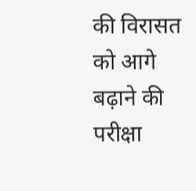की विरासत को आगे बढ़ाने की परीक्षा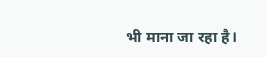भी माना जा रहा है।